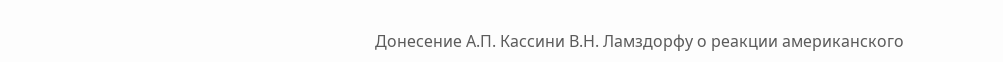Донесение А.П. Кассини В.Н. Ламздорфу о реакции американского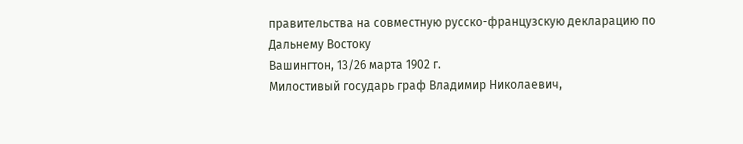правительства на совместную русско-французскую декларацию по Дальнему Востоку
Вашингтон, 13/26 марта 1902 г.
Милостивый государь граф Владимир Николаевич,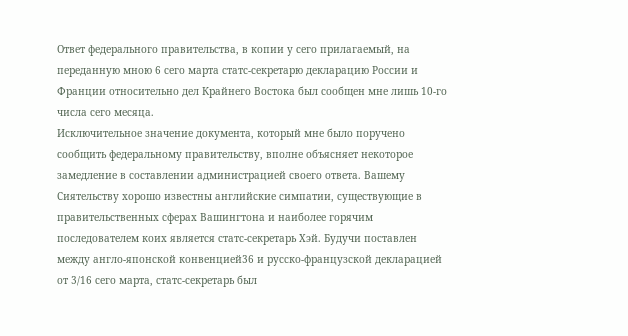Ответ федерального правительства, в копии у сего прилагаемый, на переданную мною 6 сего марта статс-секретарю декларацию России и Франции относительно дел Крайнего Востока был сообщен мне лишь 10-го числа сего месяца.
Исключительное значение документа, который мне было поручено сообщить федеральному правительству, вполне объясняет некоторое замедление в составлении администрацией своего ответа. Вашему Сиятельству хорошо известны английские симпатии, существующие в правительственных сферах Вашингтона и наиболее горячим последователем коих является статс-секретарь Хэй. Будучи поставлен между англо-японской конвенцией36 и русско-французской декларацией от 3/16 сего марта, статс-секретарь был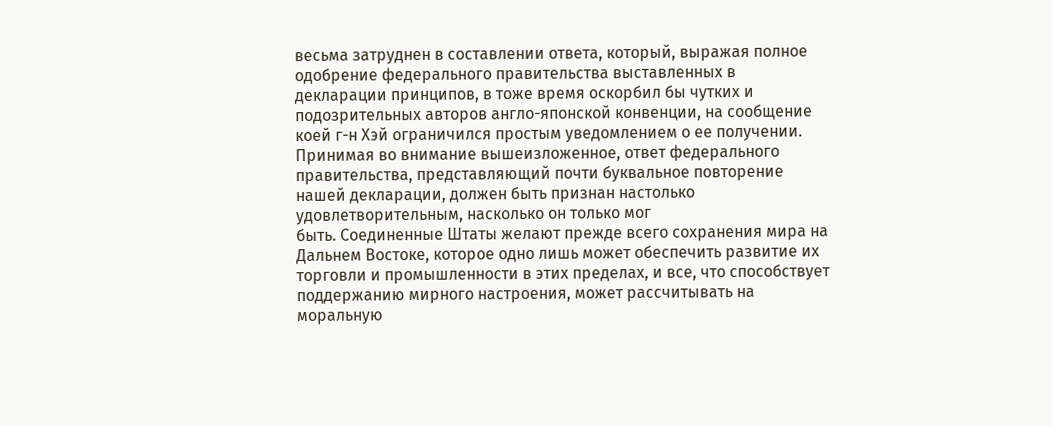весьма затруднен в составлении ответа, который, выражая полное одобрение федерального правительства выставленных в декларации принципов, в тоже время оскорбил бы чутких и подозрительных авторов англо-японской конвенции, на сообщение коей г-н Хэй ограничился простым уведомлением о ее получении.
Принимая во внимание вышеизложенное, ответ федерального правительства, представляющий почти буквальное повторение нашей декларации, должен быть признан настолько удовлетворительным, насколько он только мог
быть. Соединенные Штаты желают прежде всего сохранения мира на Дальнем Востоке, которое одно лишь может обеспечить развитие их торговли и промышленности в этих пределах, и все, что способствует поддержанию мирного настроения, может рассчитывать на моральную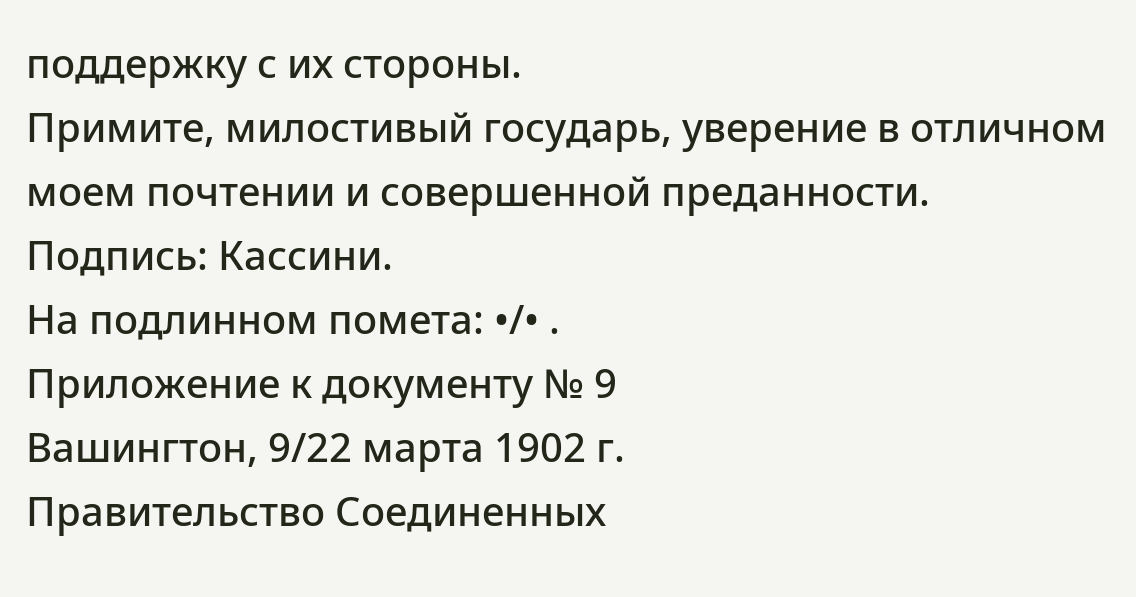поддержку с их стороны.
Примите, милостивый государь, уверение в отличном моем почтении и совершенной преданности.
Подпись: Кассини.
На подлинном помета: •/• .
Приложение к документу № 9
Вашингтон, 9/22 марта 1902 г.
Правительство Соединенных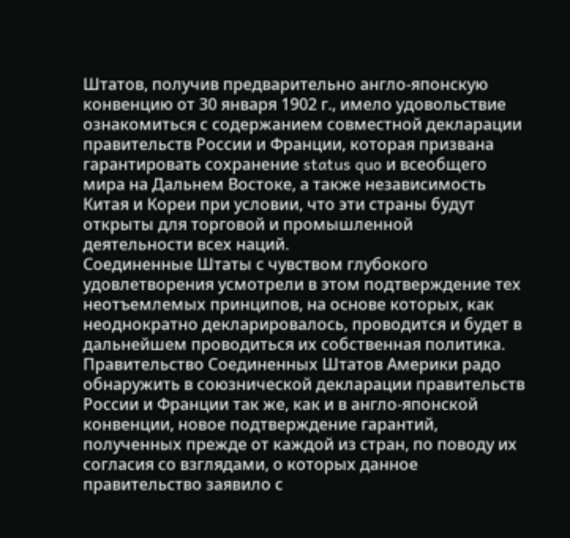Штатов, получив предварительно англо-японскую конвенцию от 30 января 1902 г., имело удовольствие ознакомиться с содержанием совместной декларации правительств России и Франции, которая призвана гарантировать сохранение status quo и всеобщего мира на Дальнем Востоке, а также независимость Китая и Кореи при условии, что эти страны будут открыты для торговой и промышленной деятельности всех наций.
Соединенные Штаты с чувством глубокого удовлетворения усмотрели в этом подтверждение тех неотъемлемых принципов, на основе которых, как неоднократно декларировалось, проводится и будет в дальнейшем проводиться их собственная политика.
Правительство Соединенных Штатов Америки радо обнаружить в союзнической декларации правительств России и Франции так же, как и в англо-японской конвенции, новое подтверждение гарантий, полученных прежде от каждой из стран, по поводу их согласия со взглядами, о которых данное правительство заявило с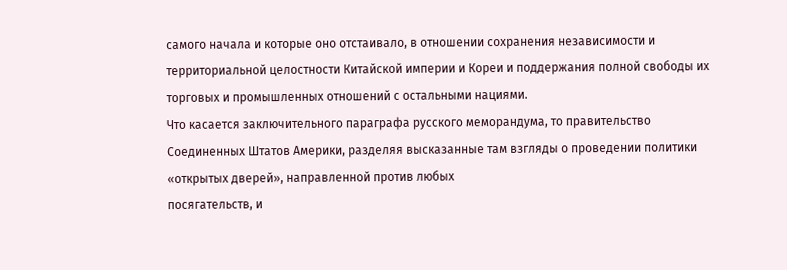самого начала и которые оно отстаивало, в отношении сохранения независимости и территориальной целостности Китайской империи и Кореи и поддержания полной свободы их торговых и промышленных отношений с остальными нациями.
Что касается заключительного параграфа русского меморандума, то правительство Соединенных Штатов Америки, разделяя высказанные там взгляды о проведении политики «открытых дверей», направленной против любых
посягательств, и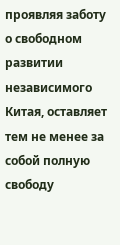проявляя заботу о свободном развитии независимого Китая, оставляет тем не менее за собой полную свободу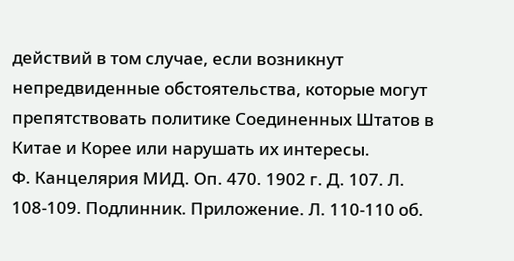действий в том случае, если возникнут непредвиденные обстоятельства, которые могут препятствовать политике Соединенных Штатов в Китае и Корее или нарушать их интересы.
Ф. Канцелярия МИД. Оп. 470. 1902 г. Д. 107. Л. 108-109. Подлинник. Приложение. Л. 110-110 об.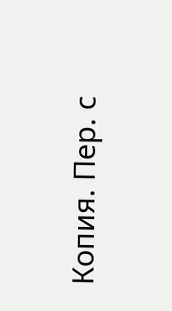Копия. Пер. с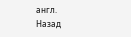англ.
Назад